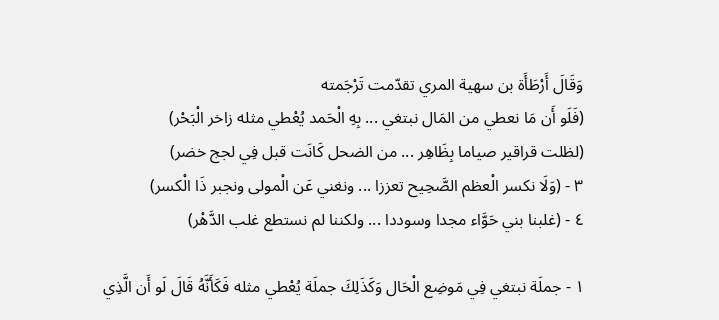وَقَالَ أَرْطَأَة بن سهية المري تقدّمت تَرْجَمته
(فَلَو أَن مَا نعطي من المَال نبتغي ... بِهِ الْحَمد يُعْطي مثله زاخر الْبَحْر)
(لظلت قراقير صياما بِظَاهِر ... من الضحل كَانَت قبل فِي لجج خضر)
٣ - (وَلَا نكسر الْعظم الصَّحِيح تعززا ... ونغني عَن الْمولى ونجبر ذَا الْكسر)
٤ - (غلبنا بني حَوَّاء مجدا وسوددا ... ولكننا لم نستطع غلب الدَّهْر)

١ - جملَة نبتغي فِي مَوضِع الْحَال وَكَذَلِكَ جملَة يُعْطي مثله فَكَأَنَّهُ قَالَ لَو أَن الَّذِي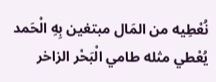نُعْطِيه من المَال مبتغين بِهِ الْحَمد يُعْطي مثله طامي الْبَحْر الزاخر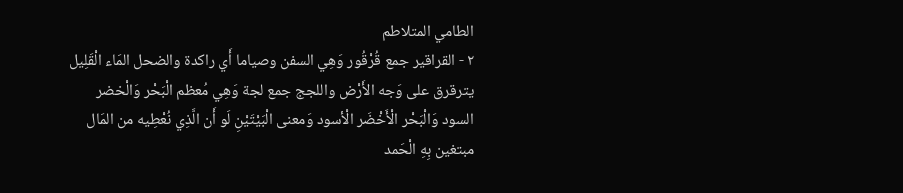الطامي المتلاطم
٢ - القراقير جمع قُرْقُور وَهِي السفن وصياما أَي راكدة والضحل المَاء الْقَلِيل يترقرق على وَجه الأَرْض واللجج جمع لجة وَهِي مُعظم الْبَحْر وَالْخضر السود وَالْبَحْر الْأَخْضَر الْأسود وَمعنى الْبَيْتَيْنِ لَو أَن الَّذِي نُعْطِيه من المَال مبتغين بِهِ الْحَمد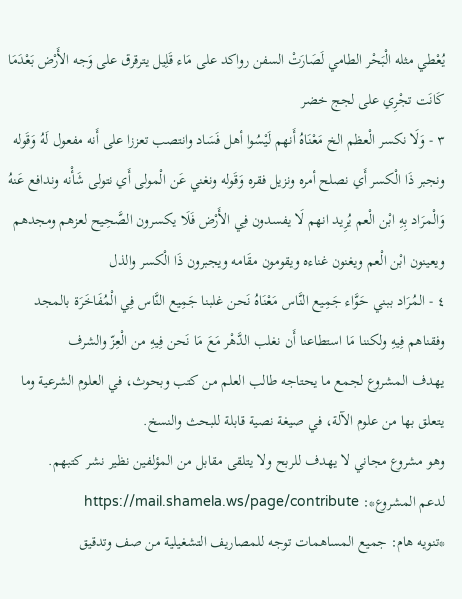يُعْطي مثله الْبَحْر الطامي لَصَارَتْ السفن رواكد على مَاء قَلِيل يترقرق على وَجه الأَرْض بَعْدَمَا كَانَت تجْرِي على لجج خضر
٣ - وَلَا نكسر الْعظم الخ مَعْنَاهُ أَنهم لَيْسُوا أهل فَسَاد وانتصب تعززا على أَنه مفعول لَهُ وَقَوله ونجبر ذَا الْكسر أَي نصلح أمره ونزيل فقره وَقَوله ونغني عَن الْمولى أَي نتولى شَأْنه وندافع عَنهُ وَالْمرَاد بِهِ ابْن الْعم يُرِيد انهم لَا يفسدون فِي الأَرْض فَلَا يكسرون الصَّحِيح لعزهم ومجدهم ويعينون ابْن الْعم ويغنون غناءه ويقومون مقَامه ويجبرون ذَا الْكسر والذل
٤ - المُرَاد ببني حَوَّاء جَمِيع النَّاس مَعْنَاهُ نَحن غلبنا جَمِيع النَّاس فِي الْمُفَاخَرَة بالمجد وفقناهم فِيهِ ولكننا مَا استطاعنا أَن نغلب الدَّهْر مَعَ مَا نَحن فِيهِ من الْعِزّ والشرف
يهدف المشروع لجمع ما يحتاجه طالب العلم من كتب وبحوث، في العلوم الشرعية وما يتعلق بها من علوم الآلة، في صيغة نصية قابلة للبحث والنسخ.
وهو مشروع مجاني لا يهدف للربح ولا يتلقى مقابل من المؤلفين نظير نشر كتبهم.
لدعم المشروع*: https://mail.shamela.ws/page/contribute
*تنويه هام: جميع المساهمات توجه للمصاريف التشغيلية من صف وتدقيق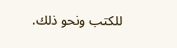للكتب ونحو ذلك.